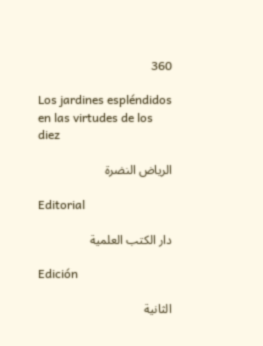360

Los jardines espléndidos en las virtudes de los diez

الرياض النضرة

Editorial

دار الكتب العلمية

Edición

الثانية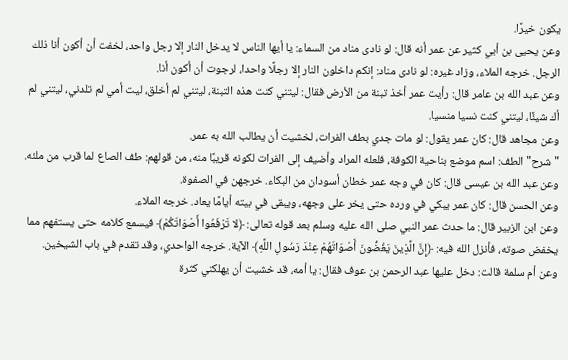يكون خيرًا.
وعن يحيى بن أبي كثير عن عمر أنه قال: لو نادى مناد من السماء: يا أيها الناس لا يدخل النار إلا رجل واحد، لخفت أن أكون أنا ذلك الرجل. خرجه الملاء، وزاد غيره: لو نادى مناد: إنكم داخلون النار إلا رجلًا واحدا، لرجوت أن أكون أنا.
وعن عبد الله بن عامر قال: رأيت عمر أخذ تبنة من الأرض فقال: ليتني كنت هذه التبنة، ليتني لم أخلق، ليت أمي لم تلدني، ليتني لم أك شيئًا، ليتني كنت نسيا منسيا.
وعن مجاهد قال: كان عمر يقول: لو مات جدي بطف الفرات، لخشيت أن يطالب الله به عمر.
"شرح" الطف: اسم موضع بناحية الكوفة، فلعله المراد وأضيف إلى الفرات لكونه قريبًا منه، من قولهم: طف الصاع لما قرب من ملئه.
وعن عبد الله بن عيسى قال: كان في وجه عمر خطان أسودان من البكاء. خرجهن في الصفوة.
وعن الحسن قال: كان عمر يبكي في ورده حتى يخر على وجهه، ويبقى في بيته أيامًا يعاد. خرجه الملاء.
وعن ابن الزبير قال: ما حدث عمر النبي صلى الله عليه وسلم بعد قوله تعالى: ﴿لا تَرْفَعُوا أَصْوَاتَكُمْ﴾ فيسمع كلامه حتى يستفهم مما يخفض صوته، فأنزل الله فيه: ﴿إِنَّ الَّذِينَ يَغُضُّونَ أَصْوَاتَهُمْ عِنْدَ رَسُولِ اللَّهِ﴾ الآية. خرجه الواحدي، وقد تقدم في باب الشيخين.
وعن أم سلمة قالت: دخل عليها عبد الرحمن بن عوف فقال: يا أمه، قد خشيت أن يهلكني كثرة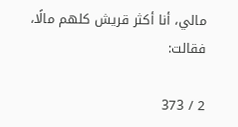مالي، أنا أكثر قريش كلهم مالًا، فقالت:

2 / 373